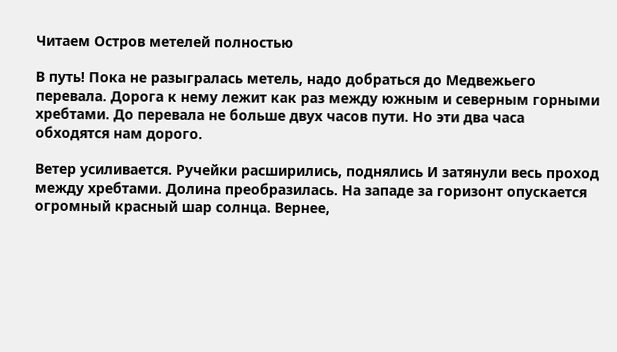Читаем Остров метелей полностью

В путь! Пока не разыгралась метель, надо добраться до Медвежьего перевала. Дорога к нему лежит как раз между южным и северным горными хребтами. До перевала не больше двух часов пути. Но эти два часа обходятся нам дорого.

Ветер усиливается. Ручейки расширились, поднялись И затянули весь проход между хребтами. Долина преобразилась. На западе за горизонт опускается огромный красный шар солнца. Вернее,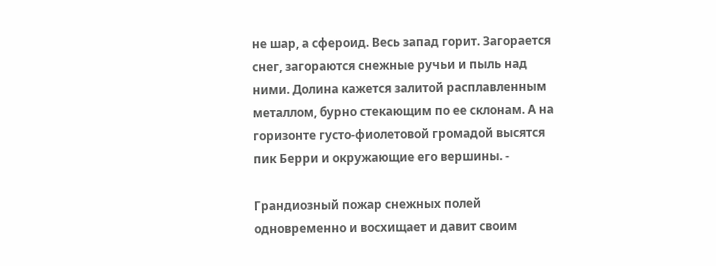не шар, а сфероид. Весь запад горит. Загорается снег, загораются снежные ручьи и пыль над ними. Долина кажется залитой расплавленным металлом, бурно стекающим по ее склонам. А на горизонте густо-фиолетовой громадой высятся пик Берри и окружающие его вершины. -

Грандиозный пожар снежных полей одновременно и восхищает и давит своим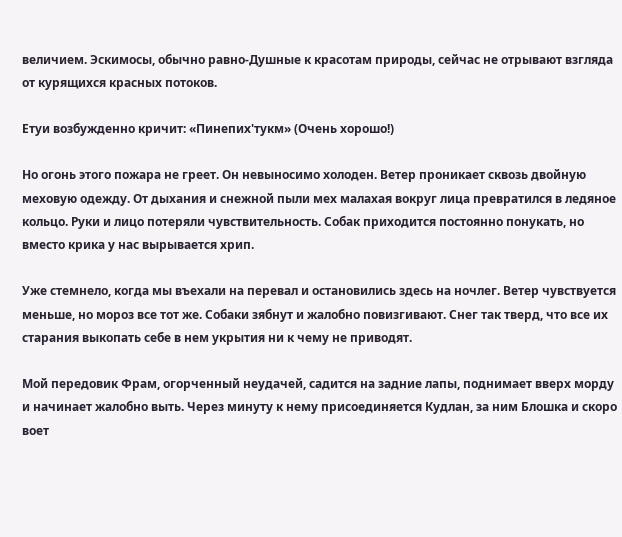величием. Эскимосы, обычно равно-Душные к красотам природы, сейчас не отрывают взгляда от курящихся красных потоков.

Етуи возбужденно кричит: «Пинепих'тукм» (Очень хорошо!)

Но огонь этого пожара не греет. Он невыносимо холоден. Ветер проникает сквозь двойную меховую одежду. От дыхания и снежной пыли мех малахая вокруг лица превратился в ледяное кольцо. Руки и лицо потеряли чувствительность. Собак приходится постоянно понукать, но вместо крика у нас вырывается хрип.

Уже стемнело, когда мы въехали на перевал и остановились здесь на ночлег. Ветер чувствуется меньше, но мороз все тот же. Собаки зябнут и жалобно повизгивают. Снег так тверд, что все их старания выкопать себе в нем укрытия ни к чему не приводят.

Мой передовик Фрам, огорченный неудачей, садится на задние лапы, поднимает вверх морду и начинает жалобно выть. Через минуту к нему присоединяется Кудлан, за ним Блошка и скоро воет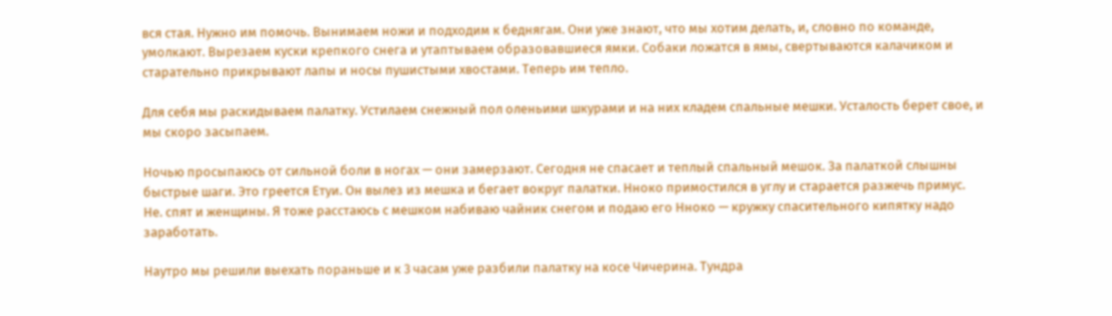вся стая. Нужно им помочь. Вынимаем ножи и подходим к беднягам. Они уже знают, что мы хотим делать, и, словно по команде, умолкают. Вырезаем куски крепкого снега и утаптываем образовавшиеся ямки. Собаки ложатся в ямы, свертываются калачиком и старательно прикрывают лапы и носы пушистыми хвостами. Теперь им тепло.

Для себя мы раскидываем палатку. Устилаем снежный пол оленьими шкурами и на них кладем спальные мешки. Усталость берет свое, и мы скоро засыпаем.

Ночью просыпаюсь от сильной боли в ногах — они замерзают. Сегодня не спасает и теплый спальный мешок. За палаткой слышны быстрые шаги. Это греется Етуи. Он вылез из мешка и бегает вокруг палатки. Нноко примостился в углу и старается разжечь примус. Не. спят и женщины. Я тоже расстаюсь с мешком набиваю чайник снегом и подаю его Нноко — кружку спасительного кипятку надо заработать.

Наутро мы решили выехать пораньше и к 3 часам уже разбили палатку на косе Чичерина. Тундра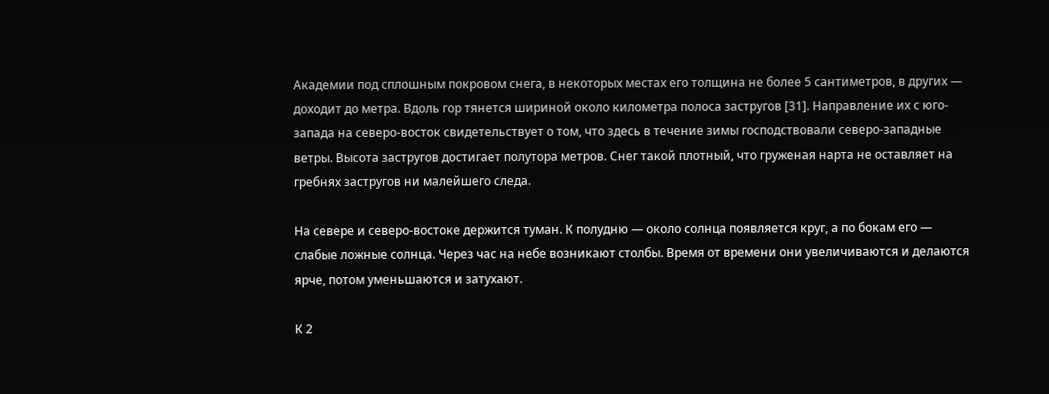Академии под сплошным покровом снега, в некоторых местах его толщина не более 5 сантиметров, в других — доходит до метра. Вдоль гор тянется шириной около километра полоса застругов [31]. Направление их с юго-запада на северо-восток свидетельствует о том, что здесь в течение зимы господствовали северо-западные ветры. Высота застругов достигает полутора метров. Снег такой плотный, что груженая нарта не оставляет на гребнях застругов ни малейшего следа.

На севере и северо-востоке держится туман. К полудню — около солнца появляется круг, а по бокам его — слабые ложные солнца. Через час на небе возникают столбы. Время от времени они увеличиваются и делаются ярче, потом уменьшаются и затухают.

К 2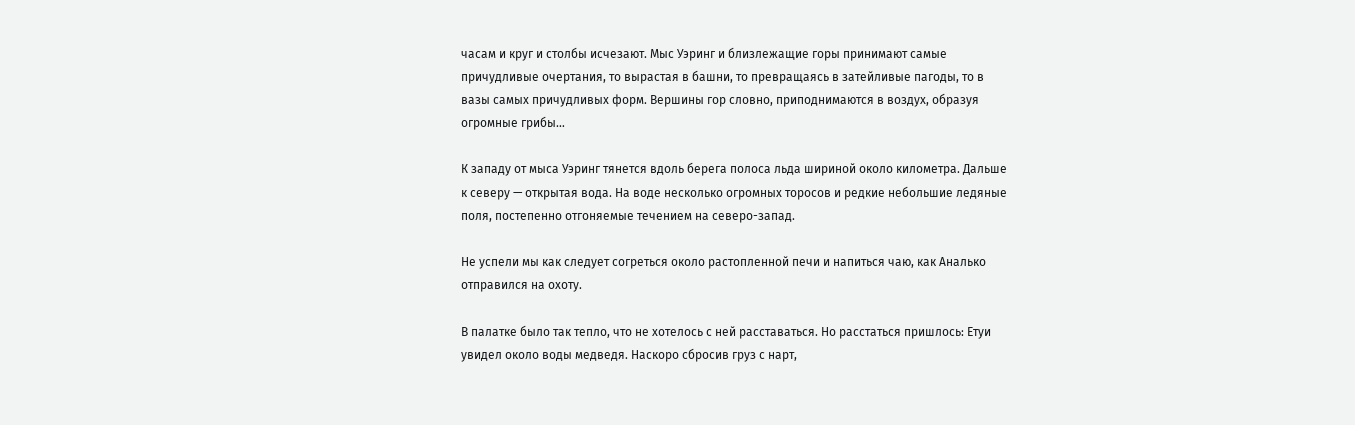часам и круг и столбы исчезают. Мыс Уэринг и близлежащие горы принимают самые причудливые очертания, то вырастая в башни, то превращаясь в затейливые пагоды, то в вазы самых причудливых форм. Вершины гор словно, приподнимаются в воздух, образуя огромные грибы…

К западу от мыса Уэринг тянется вдоль берега полоса льда шириной около километра. Дальше к северу — открытая вода. На воде несколько огромных торосов и редкие небольшие ледяные поля, постепенно отгоняемые течением на северо-запад.

Не успели мы как следует согреться около растопленной печи и напиться чаю, как Аналько отправился на охоту.

В палатке было так тепло, что не хотелось с ней расставаться. Но расстаться пришлось: Етуи увидел около воды медведя. Наскоро сбросив груз с нарт,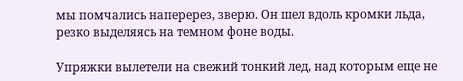мы помчались наперерез, зверю. Он шел вдоль кромки льда, резко выделяясь на темном фоне воды.

Упряжки вылетели на свежий тонкий лед, над которым еще не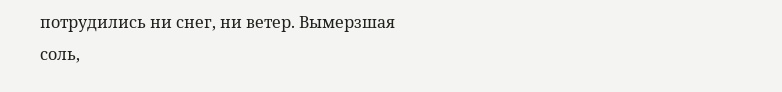потрудились ни снег, ни ветер. Вымерзшая соль,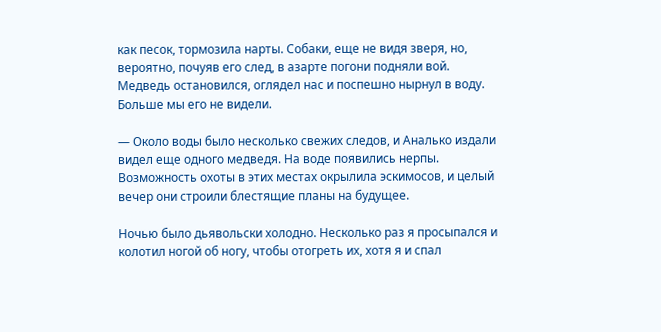как песок, тормозила нарты. Собаки, еще не видя зверя, но, вероятно, почуяв его след, в азарте погони подняли вой. Медведь остановился, оглядел нас и поспешно нырнул в воду. Больше мы его не видели.

— Около воды было несколько свежих следов, и Аналько издали видел еще одного медведя. На воде появились нерпы. Возможность охоты в этих местах окрылила эскимосов, и целый вечер они строили блестящие планы на будущее.

Ночью было дьявольски холодно. Несколько раз я просыпался и колотил ногой об ногу, чтобы отогреть их, хотя я и спал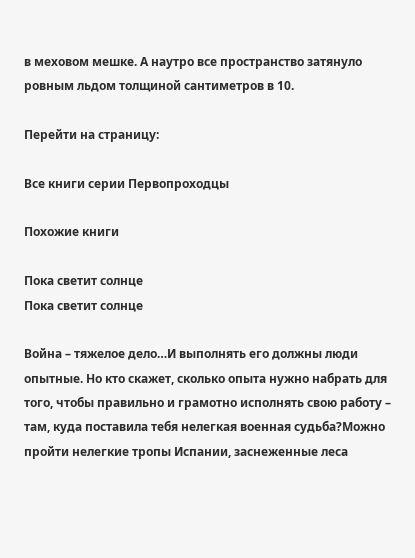в меховом мешке. А наутро все пространство затянуло ровным льдом толщиной сантиметров в 10.

Перейти на страницу:

Все книги серии Первопроходцы

Похожие книги

Пока светит солнце
Пока светит солнце

Война – тяжелое дело…И выполнять его должны люди опытные. Но кто скажет, сколько опыта нужно набрать для того, чтобы правильно и грамотно исполнять свою работу – там, куда поставила тебя нелегкая военная судьба?Можно пройти нелегкие тропы Испании, заснеженные леса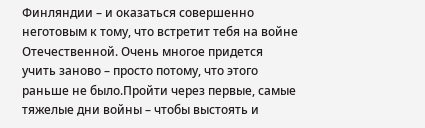Финляндии – и оказаться совершенно неготовым к тому, что встретит тебя на войне Отечественной. Очень многое придется учить заново – просто потому, что этого раньше не было.Пройти через первые, самые тяжелые дни войны – чтобы выстоять и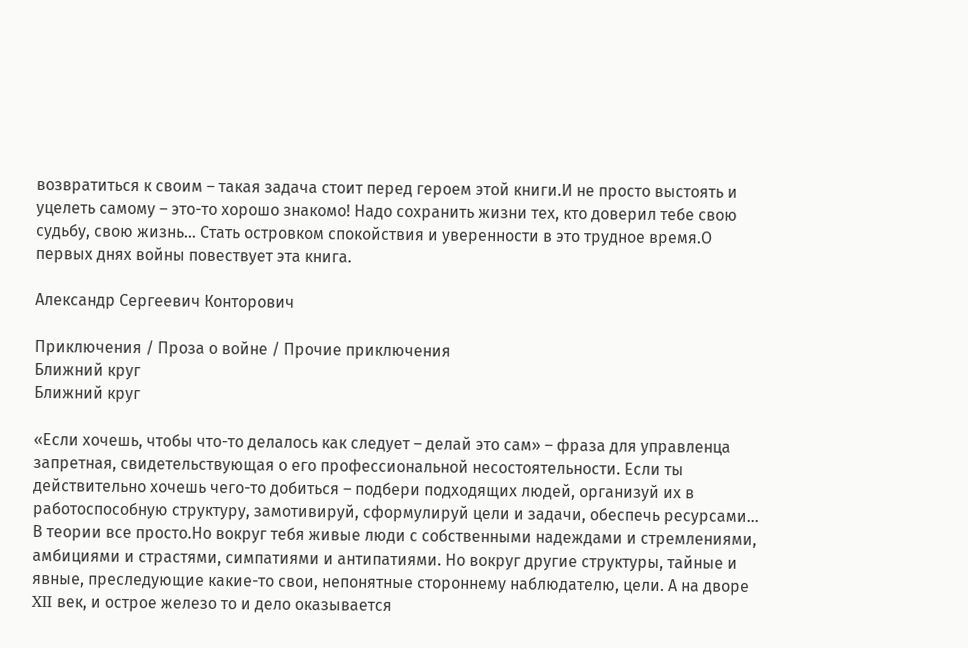возвратиться к своим – такая задача стоит перед героем этой книги.И не просто выстоять и уцелеть самому – это-то хорошо знакомо! Надо сохранить жизни тех, кто доверил тебе свою судьбу, свою жизнь… Стать островком спокойствия и уверенности в это трудное время.О первых днях войны повествует эта книга.

Александр Сергеевич Конторович

Приключения / Проза о войне / Прочие приключения
Ближний круг
Ближний круг

«Если хочешь, чтобы что-то делалось как следует – делай это сам» – фраза для управленца запретная, свидетельствующая о его профессиональной несостоятельности. Если ты действительно хочешь чего-то добиться – подбери подходящих людей, организуй их в работоспособную структуру, замотивируй, сформулируй цели и задачи, обеспечь ресурсами… В теории все просто.Но вокруг тебя живые люди с собственными надеждами и стремлениями, амбициями и страстями, симпатиями и антипатиями. Но вокруг другие структуры, тайные и явные, преследующие какие-то свои, непонятные стороннему наблюдателю, цели. А на дворе XII век, и острое железо то и дело оказывается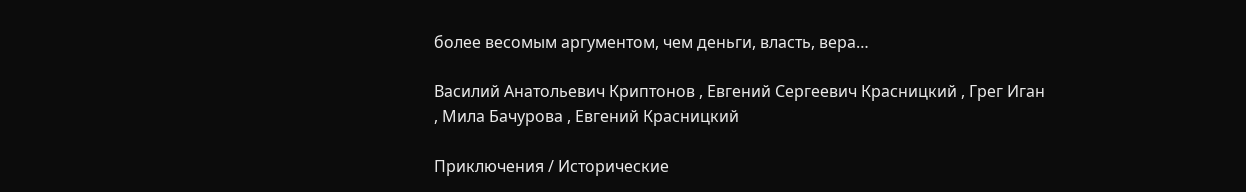более весомым аргументом, чем деньги, власть, вера…

Василий Анатольевич Криптонов , Евгений Сергеевич Красницкий , Грег Иган , Мила Бачурова , Евгений Красницкий

Приключения / Исторические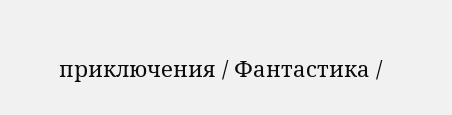приключения / Фантастика /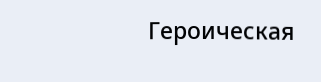Героическая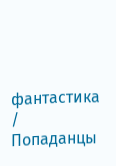фантастика / Попаданцы